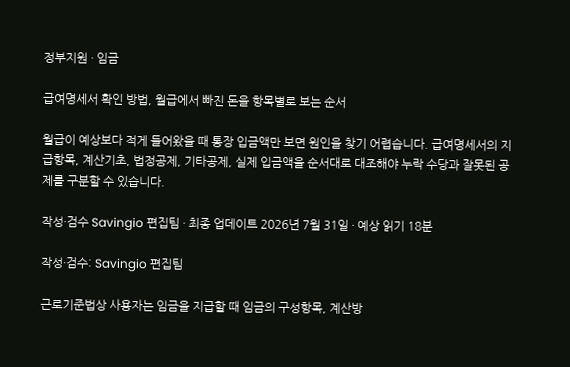정부지원 · 임금

급여명세서 확인 방법, 월급에서 빠진 돈을 항목별로 보는 순서

월급이 예상보다 적게 들어왔을 때 통장 입금액만 보면 원인을 찾기 어렵습니다. 급여명세서의 지급항목, 계산기초, 법정공제, 기타공제, 실제 입금액을 순서대로 대조해야 누락 수당과 잘못된 공제를 구분할 수 있습니다.

작성·검수 Savingio 편집팀 · 최종 업데이트 2026년 7월 31일 · 예상 읽기 18분

작성·검수: Savingio 편집팀

근로기준법상 사용자는 임금을 지급할 때 임금의 구성항목, 계산방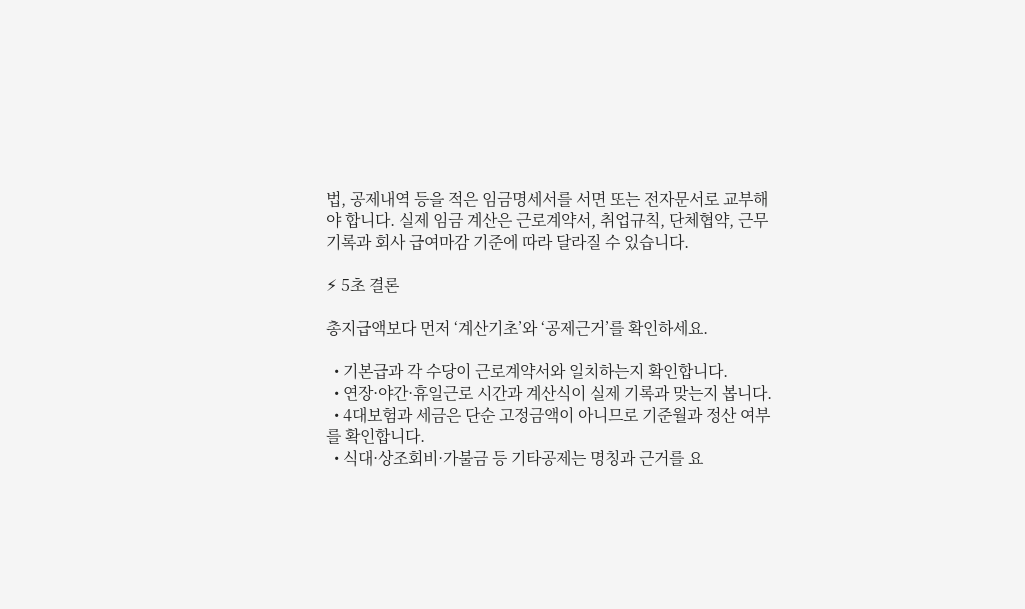법, 공제내역 등을 적은 임금명세서를 서면 또는 전자문서로 교부해야 합니다. 실제 임금 계산은 근로계약서, 취업규칙, 단체협약, 근무기록과 회사 급여마감 기준에 따라 달라질 수 있습니다.

⚡ 5초 결론

총지급액보다 먼저 ‘계산기초’와 ‘공제근거’를 확인하세요.

  • 기본급과 각 수당이 근로계약서와 일치하는지 확인합니다.
  • 연장·야간·휴일근로 시간과 계산식이 실제 기록과 맞는지 봅니다.
  • 4대보험과 세금은 단순 고정금액이 아니므로 기준월과 정산 여부를 확인합니다.
  • 식대·상조회비·가불금 등 기타공제는 명칭과 근거를 요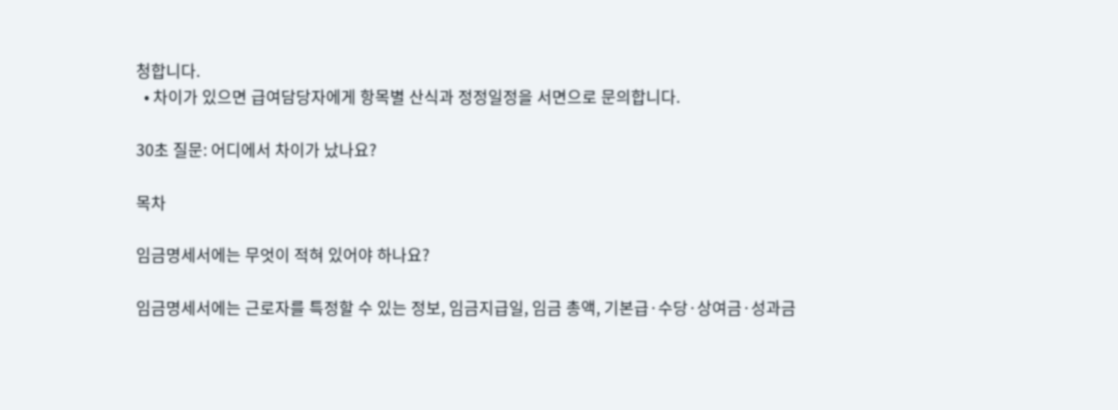청합니다.
  • 차이가 있으면 급여담당자에게 항목별 산식과 정정일정을 서면으로 문의합니다.

30초 질문: 어디에서 차이가 났나요?

목차

임금명세서에는 무엇이 적혀 있어야 하나요?

임금명세서에는 근로자를 특정할 수 있는 정보, 임금지급일, 임금 총액, 기본급·수당·상여금·성과금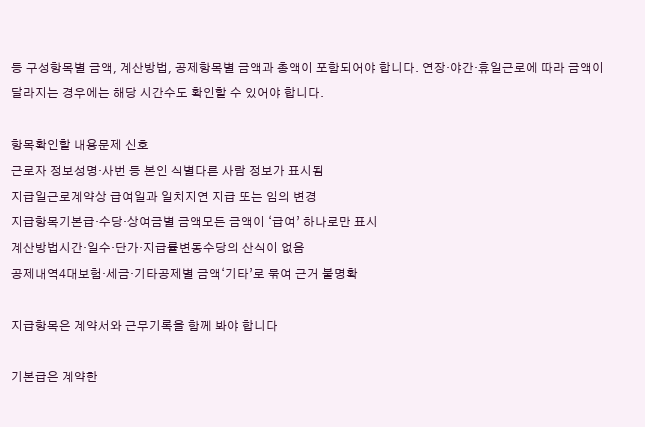등 구성항목별 금액, 계산방법, 공제항목별 금액과 총액이 포함되어야 합니다. 연장·야간·휴일근로에 따라 금액이 달라지는 경우에는 해당 시간수도 확인할 수 있어야 합니다.

항목확인할 내용문제 신호
근로자 정보성명·사번 등 본인 식별다른 사람 정보가 표시됨
지급일근로계약상 급여일과 일치지연 지급 또는 임의 변경
지급항목기본급·수당·상여금별 금액모든 금액이 ‘급여’ 하나로만 표시
계산방법시간·일수·단가·지급률변동수당의 산식이 없음
공제내역4대보험·세금·기타공제별 금액‘기타’로 묶여 근거 불명확

지급항목은 계약서와 근무기록을 함께 봐야 합니다

기본급은 계약한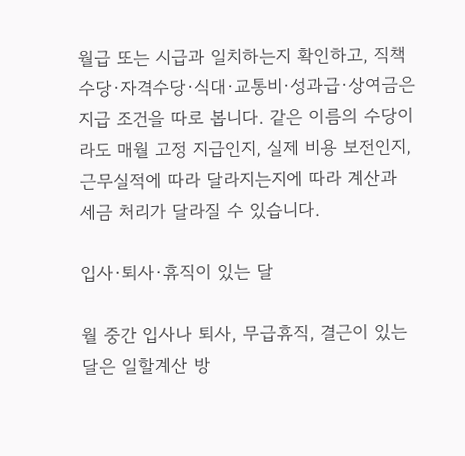월급 또는 시급과 일치하는지 확인하고, 직책수당·자격수당·식대·교통비·성과급·상여금은 지급 조건을 따로 봅니다. 같은 이름의 수당이라도 매월 고정 지급인지, 실제 비용 보전인지, 근무실적에 따라 달라지는지에 따라 계산과 세금 처리가 달라질 수 있습니다.

입사·퇴사·휴직이 있는 달

월 중간 입사나 퇴사, 무급휴직, 결근이 있는 달은 일할계산 방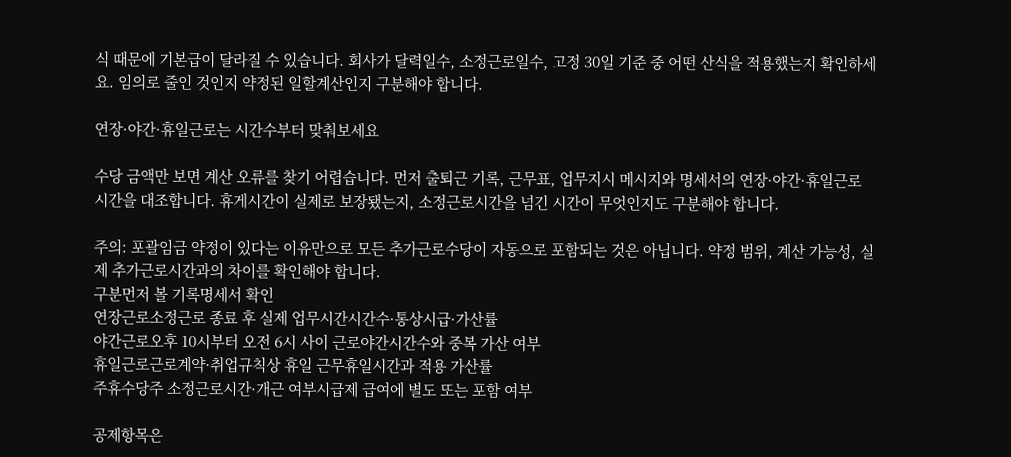식 때문에 기본급이 달라질 수 있습니다. 회사가 달력일수, 소정근로일수, 고정 30일 기준 중 어떤 산식을 적용했는지 확인하세요. 임의로 줄인 것인지 약정된 일할계산인지 구분해야 합니다.

연장·야간·휴일근로는 시간수부터 맞춰보세요

수당 금액만 보면 계산 오류를 찾기 어렵습니다. 먼저 출퇴근 기록, 근무표, 업무지시 메시지와 명세서의 연장·야간·휴일근로 시간을 대조합니다. 휴게시간이 실제로 보장됐는지, 소정근로시간을 넘긴 시간이 무엇인지도 구분해야 합니다.

주의: 포괄임금 약정이 있다는 이유만으로 모든 추가근로수당이 자동으로 포함되는 것은 아닙니다. 약정 범위, 계산 가능성, 실제 추가근로시간과의 차이를 확인해야 합니다.
구분먼저 볼 기록명세서 확인
연장근로소정근로 종료 후 실제 업무시간시간수·통상시급·가산률
야간근로오후 10시부터 오전 6시 사이 근로야간시간수와 중복 가산 여부
휴일근로근로계약·취업규칙상 휴일 근무휴일시간과 적용 가산률
주휴수당주 소정근로시간·개근 여부시급제 급여에 별도 또는 포함 여부

공제항목은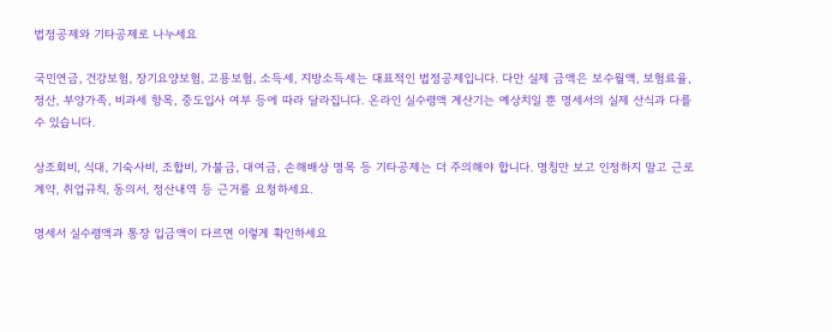법정공제와 기타공제로 나누세요

국민연금, 건강보험, 장기요양보험, 고용보험, 소득세, 지방소득세는 대표적인 법정공제입니다. 다만 실제 금액은 보수월액, 보험료율, 정산, 부양가족, 비과세 항목, 중도입사 여부 등에 따라 달라집니다. 온라인 실수령액 계산기는 예상치일 뿐 명세서의 실제 산식과 다를 수 있습니다.

상조회비, 식대, 기숙사비, 조합비, 가불금, 대여금, 손해배상 명목 등 기타공제는 더 주의해야 합니다. 명칭만 보고 인정하지 말고 근로계약, 취업규칙, 동의서, 정산내역 등 근거를 요청하세요.

명세서 실수령액과 통장 입금액이 다르면 이렇게 확인하세요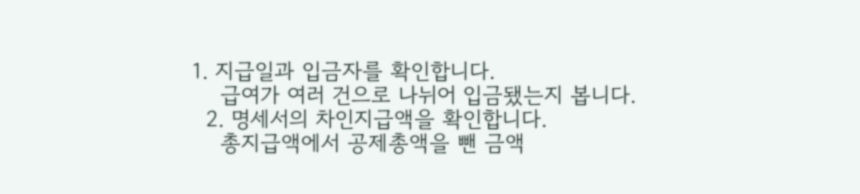1. 지급일과 입금자를 확인합니다.
    급여가 여러 건으로 나뉘어 입금됐는지 봅니다.
  2. 명세서의 차인지급액을 확인합니다.
    총지급액에서 공제총액을 뺀 금액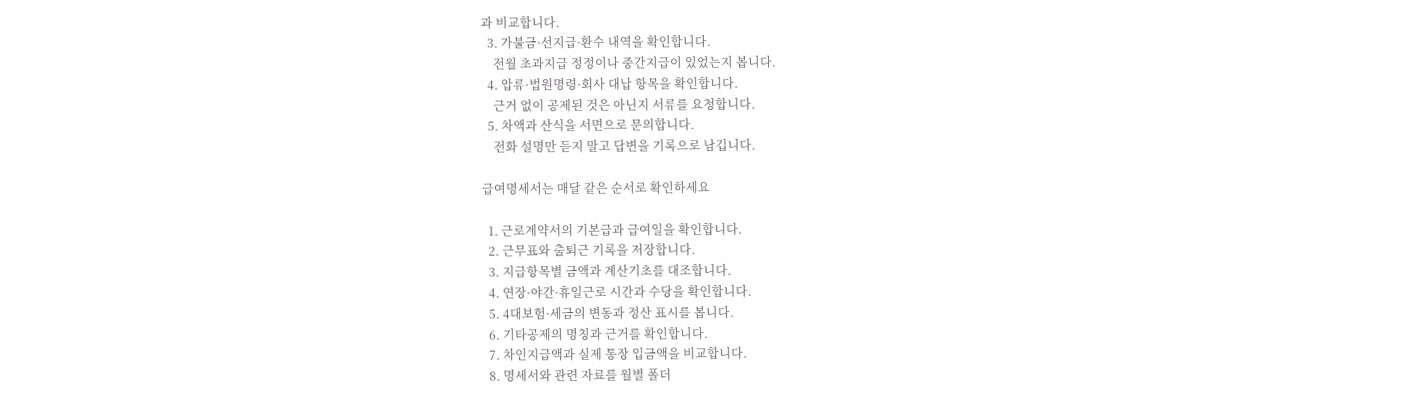과 비교합니다.
  3. 가불금·선지급·환수 내역을 확인합니다.
    전월 초과지급 정정이나 중간지급이 있었는지 봅니다.
  4. 압류·법원명령·회사 대납 항목을 확인합니다.
    근거 없이 공제된 것은 아닌지 서류를 요청합니다.
  5. 차액과 산식을 서면으로 문의합니다.
    전화 설명만 듣지 말고 답변을 기록으로 남깁니다.

급여명세서는 매달 같은 순서로 확인하세요

  1. 근로계약서의 기본급과 급여일을 확인합니다.
  2. 근무표와 출퇴근 기록을 저장합니다.
  3. 지급항목별 금액과 계산기초를 대조합니다.
  4. 연장·야간·휴일근로 시간과 수당을 확인합니다.
  5. 4대보험·세금의 변동과 정산 표시를 봅니다.
  6. 기타공제의 명칭과 근거를 확인합니다.
  7. 차인지급액과 실제 통장 입금액을 비교합니다.
  8. 명세서와 관련 자료를 월별 폴더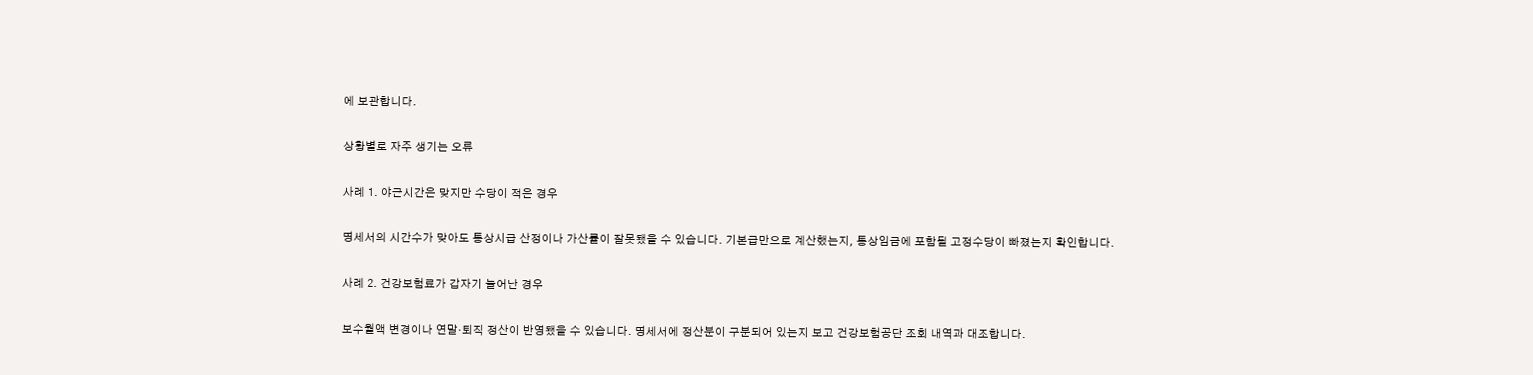에 보관합니다.

상황별로 자주 생기는 오류

사례 1. 야근시간은 맞지만 수당이 적은 경우

명세서의 시간수가 맞아도 통상시급 산정이나 가산률이 잘못됐을 수 있습니다. 기본급만으로 계산했는지, 통상임금에 포함될 고정수당이 빠졌는지 확인합니다.

사례 2. 건강보험료가 갑자기 늘어난 경우

보수월액 변경이나 연말·퇴직 정산이 반영됐을 수 있습니다. 명세서에 정산분이 구분되어 있는지 보고 건강보험공단 조회 내역과 대조합니다.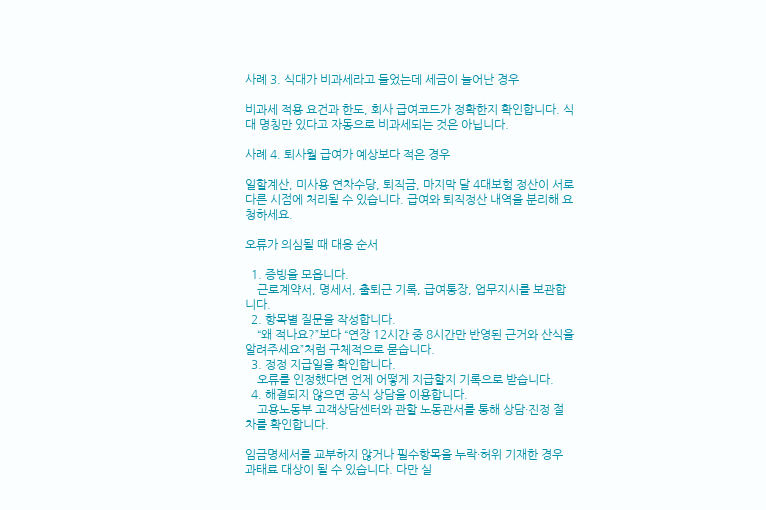사례 3. 식대가 비과세라고 들었는데 세금이 늘어난 경우

비과세 적용 요건과 한도, 회사 급여코드가 정확한지 확인합니다. 식대 명칭만 있다고 자동으로 비과세되는 것은 아닙니다.

사례 4. 퇴사월 급여가 예상보다 적은 경우

일할계산, 미사용 연차수당, 퇴직금, 마지막 달 4대보험 정산이 서로 다른 시점에 처리될 수 있습니다. 급여와 퇴직정산 내역을 분리해 요청하세요.

오류가 의심될 때 대응 순서

  1. 증빙을 모읍니다.
    근로계약서, 명세서, 출퇴근 기록, 급여통장, 업무지시를 보관합니다.
  2. 항목별 질문을 작성합니다.
    “왜 적나요?”보다 “연장 12시간 중 8시간만 반영된 근거와 산식을 알려주세요”처럼 구체적으로 묻습니다.
  3. 정정 지급일을 확인합니다.
    오류를 인정했다면 언제 어떻게 지급할지 기록으로 받습니다.
  4. 해결되지 않으면 공식 상담을 이용합니다.
    고용노동부 고객상담센터와 관할 노동관서를 통해 상담·진정 절차를 확인합니다.

임금명세서를 교부하지 않거나 필수항목을 누락·허위 기재한 경우 과태료 대상이 될 수 있습니다. 다만 실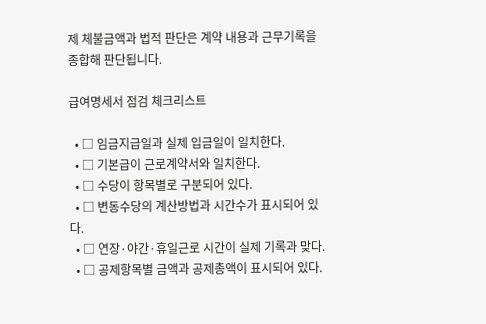제 체불금액과 법적 판단은 계약 내용과 근무기록을 종합해 판단됩니다.

급여명세서 점검 체크리스트

  • □ 임금지급일과 실제 입금일이 일치한다.
  • □ 기본급이 근로계약서와 일치한다.
  • □ 수당이 항목별로 구분되어 있다.
  • □ 변동수당의 계산방법과 시간수가 표시되어 있다.
  • □ 연장·야간·휴일근로 시간이 실제 기록과 맞다.
  • □ 공제항목별 금액과 공제총액이 표시되어 있다.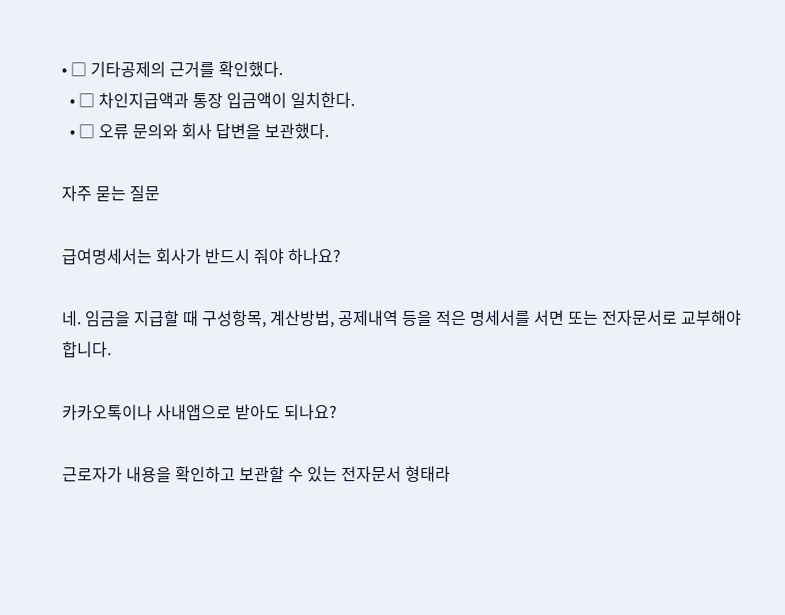• □ 기타공제의 근거를 확인했다.
  • □ 차인지급액과 통장 입금액이 일치한다.
  • □ 오류 문의와 회사 답변을 보관했다.

자주 묻는 질문

급여명세서는 회사가 반드시 줘야 하나요?

네. 임금을 지급할 때 구성항목, 계산방법, 공제내역 등을 적은 명세서를 서면 또는 전자문서로 교부해야 합니다.

카카오톡이나 사내앱으로 받아도 되나요?

근로자가 내용을 확인하고 보관할 수 있는 전자문서 형태라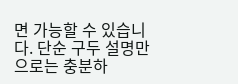면 가능할 수 있습니다. 단순 구두 설명만으로는 충분하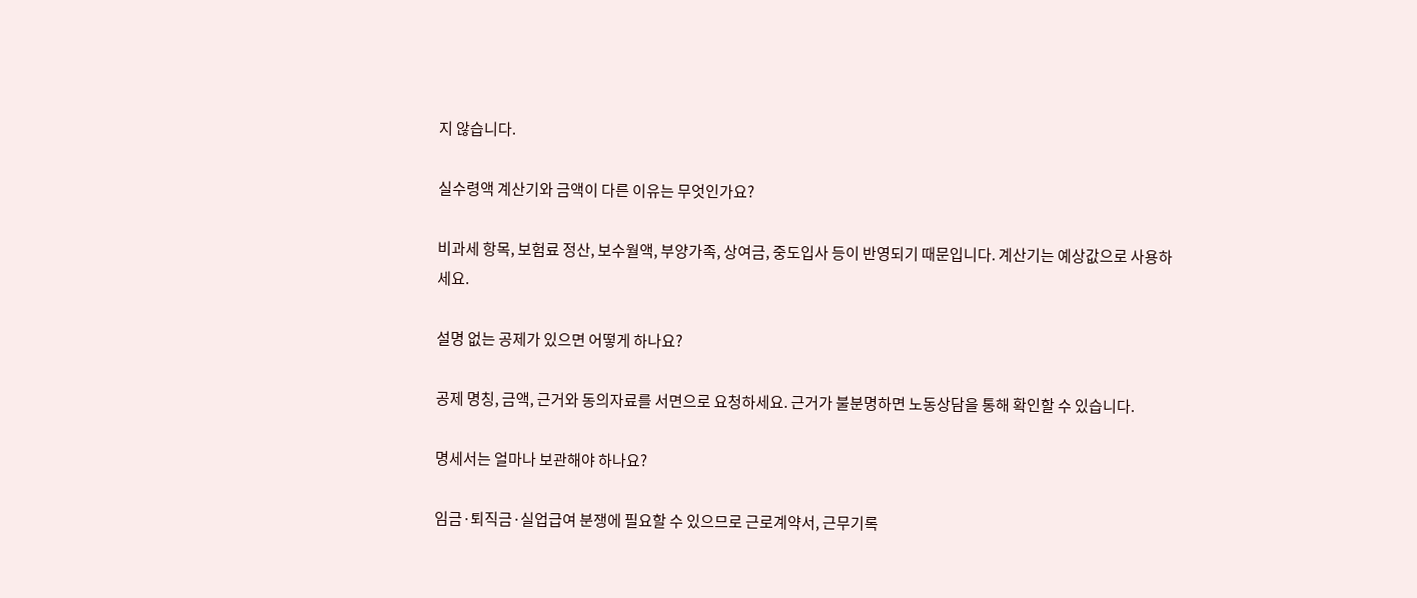지 않습니다.

실수령액 계산기와 금액이 다른 이유는 무엇인가요?

비과세 항목, 보험료 정산, 보수월액, 부양가족, 상여금, 중도입사 등이 반영되기 때문입니다. 계산기는 예상값으로 사용하세요.

설명 없는 공제가 있으면 어떻게 하나요?

공제 명칭, 금액, 근거와 동의자료를 서면으로 요청하세요. 근거가 불분명하면 노동상담을 통해 확인할 수 있습니다.

명세서는 얼마나 보관해야 하나요?

임금·퇴직금·실업급여 분쟁에 필요할 수 있으므로 근로계약서, 근무기록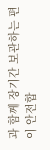과 함께 장기간 보관하는 편이 안전합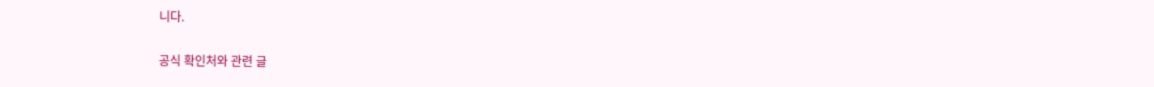니다.

공식 확인처와 관련 글